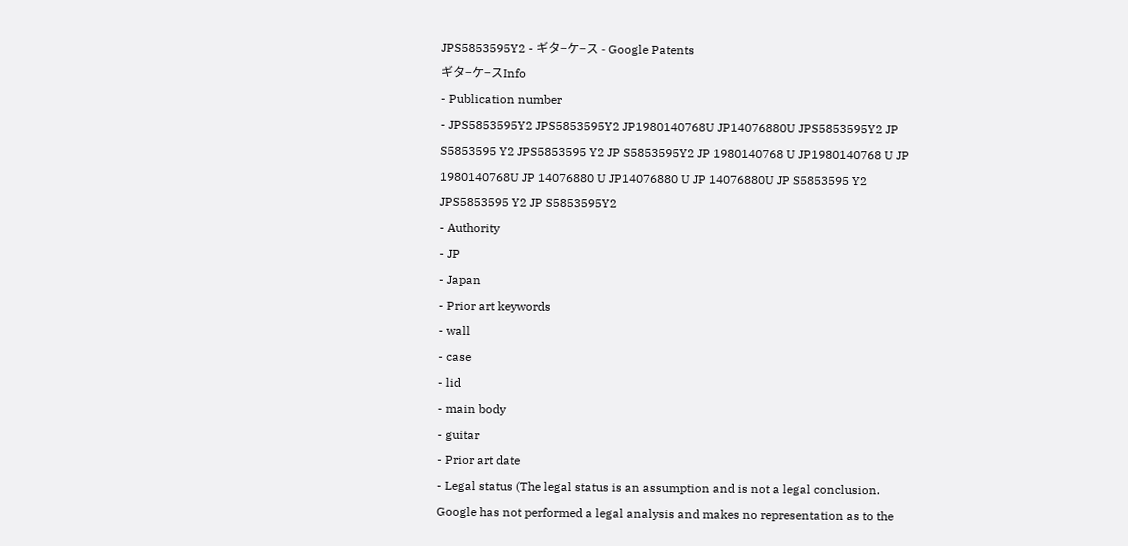JPS5853595Y2 - ギタ−ケ−ス - Google Patents
ギタ−ケ−スInfo
- Publication number
- JPS5853595Y2 JPS5853595Y2 JP1980140768U JP14076880U JPS5853595Y2 JP S5853595 Y2 JPS5853595 Y2 JP S5853595Y2 JP 1980140768 U JP1980140768 U JP 1980140768U JP 14076880 U JP14076880 U JP 14076880U JP S5853595 Y2 JPS5853595 Y2 JP S5853595Y2
- Authority
- JP
- Japan
- Prior art keywords
- wall
- case
- lid
- main body
- guitar
- Prior art date
- Legal status (The legal status is an assumption and is not a legal conclusion. Google has not performed a legal analysis and makes no representation as to the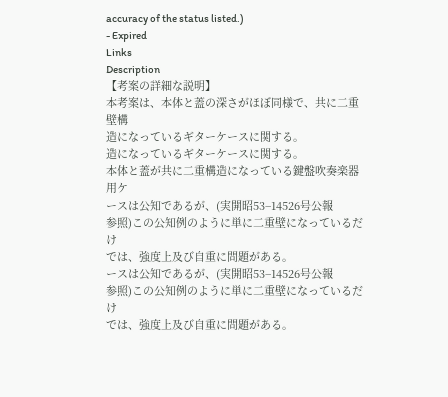accuracy of the status listed.)
- Expired
Links
Description
【考案の詳細な説明】
本考案は、本体と蓋の深さがほぼ同様で、共に二重壁構
造になっているギターケースに関する。
造になっているギターケースに関する。
本体と蓋が共に二重構造になっている鍵盤吹奏楽器用ケ
ースは公知であるが、(実開昭53−14526号公報
参照)この公知例のように単に二重壁になっているだけ
では、強度上及び自重に問題がある。
ースは公知であるが、(実開昭53−14526号公報
参照)この公知例のように単に二重壁になっているだけ
では、強度上及び自重に問題がある。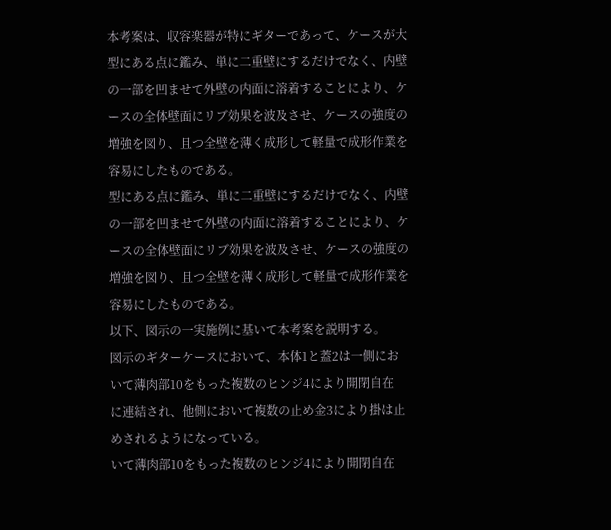本考案は、収容楽器が特にギターであって、ケースが大
型にある点に鑑み、単に二重壁にするだけでなく、内壁
の一部を凹ませて外壁の内面に溶着することにより、ケ
ースの全体壁面にリブ効果を波及させ、ケースの強度の
増強を図り、且つ全壁を薄く成形して軽量で成形作業を
容易にしたものである。
型にある点に鑑み、単に二重壁にするだけでなく、内壁
の一部を凹ませて外壁の内面に溶着することにより、ケ
ースの全体壁面にリブ効果を波及させ、ケースの強度の
増強を図り、且つ全壁を薄く成形して軽量で成形作業を
容易にしたものである。
以下、図示の一実施例に基いて本考案を説明する。
図示のギターケースにおいて、本体1と蓋2は一側にお
いて薄肉部10をもった複数のヒンジ4により開閉自在
に連結され、他側において複数の止め金3により掛は止
めされるようになっている。
いて薄肉部10をもった複数のヒンジ4により開閉自在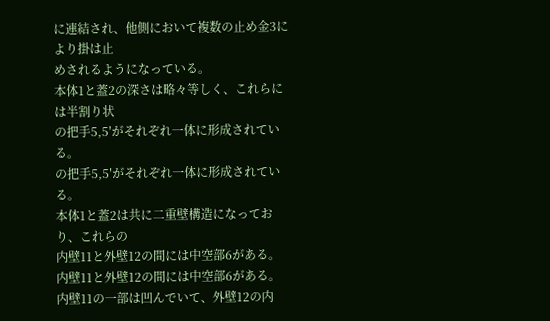に連結され、他側において複数の止め金3により掛は止
めされるようになっている。
本体1と蓋2の深さは略々等しく、これらには半割り状
の把手5,5′がそれぞれ一体に形成されている。
の把手5,5′がそれぞれ一体に形成されている。
本体1と蓋2は共に二重壁構造になっており、これらの
内壁11と外壁12の間には中空部6がある。
内壁11と外壁12の間には中空部6がある。
内壁11の一部は凹んでいて、外壁12の内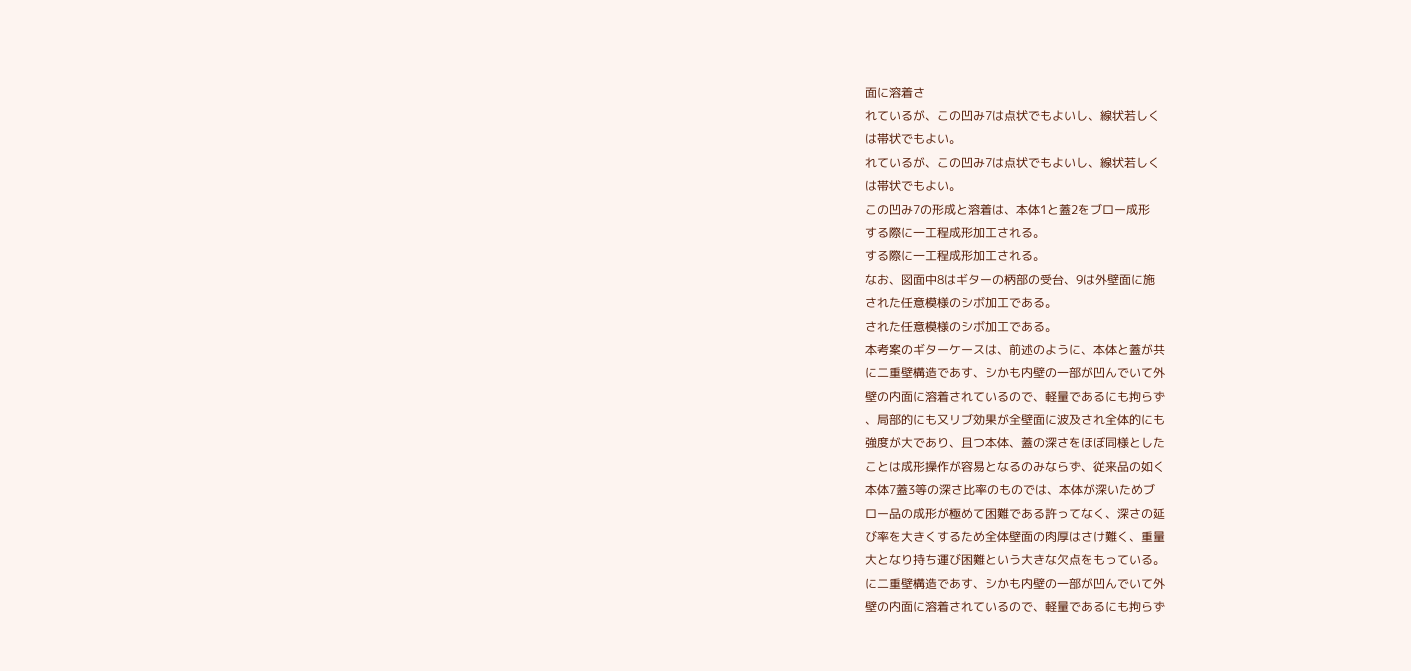面に溶着さ
れているが、この凹み7は点状でもよいし、線状若しく
は帯状でもよい。
れているが、この凹み7は点状でもよいし、線状若しく
は帯状でもよい。
この凹み7の形成と溶着は、本体1と蓋2をブロー成形
する際に一工程成形加工される。
する際に一工程成形加工される。
なお、図面中8はギターの柄部の受台、9は外壁面に施
された任意模様のシボ加工である。
された任意模様のシボ加工である。
本考案のギターケースは、前述のように、本体と蓋が共
に二重壁構造であす、シかも内壁の一部が凹んでいて外
壁の内面に溶着されているので、軽量であるにも拘らず
、局部的にも又リブ効果が全壁面に波及され全体的にも
強度が大であり、且つ本体、蓋の深さをほぼ同様とした
ことは成形操作が容易となるのみならず、従来品の如く
本体7蓋3等の深さ比率のものでは、本体が深いためブ
ロー品の成形が極めて困難である許ってなく、深さの延
び率を大きくするため全体壁面の肉厚はさけ難く、重量
大となり持ち運び困難という大きな欠点をもっている。
に二重壁構造であす、シかも内壁の一部が凹んでいて外
壁の内面に溶着されているので、軽量であるにも拘らず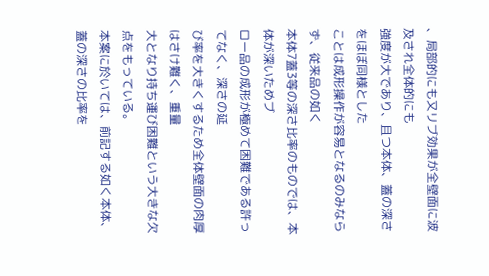、局部的にも又リブ効果が全壁面に波及され全体的にも
強度が大であり、且つ本体、蓋の深さをほぼ同様とした
ことは成形操作が容易となるのみならず、従来品の如く
本体7蓋3等の深さ比率のものでは、本体が深いためブ
ロー品の成形が極めて困難である許ってなく、深さの延
び率を大きくするため全体壁面の肉厚はさけ難く、重量
大となり持ち運び困難という大きな欠点をもっている。
本案に於いては、前記する如く本体、蓋の深さの比率を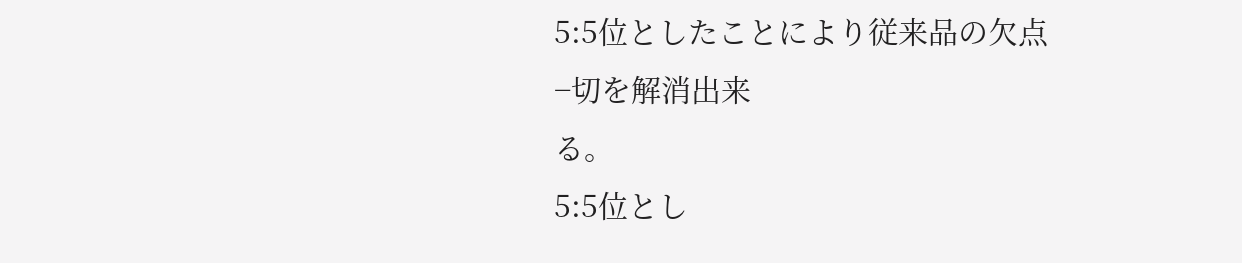5:5位としたことにより従来品の欠点−切を解消出来
る。
5:5位とし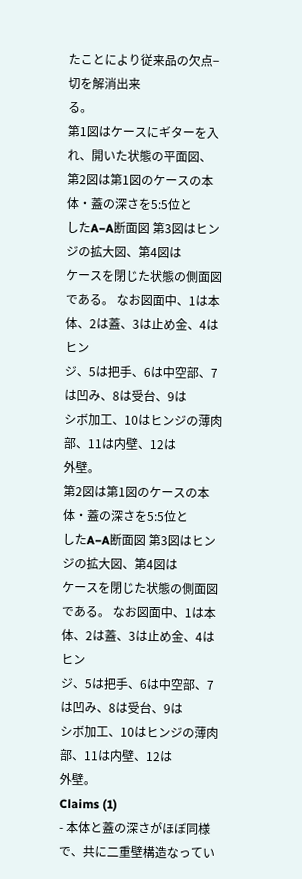たことにより従来品の欠点−切を解消出来
る。
第1図はケースにギターを入れ、開いた状態の平面図、
第2図は第1図のケースの本体・蓋の深さを5:5位と
したA−A断面図 第3図はヒンジの拡大図、第4図は
ケースを閉じた状態の側面図である。 なお図面中、1は本体、2は蓋、3は止め金、4はヒン
ジ、5は把手、6は中空部、7は凹み、8は受台、9は
シボ加工、10はヒンジの薄肉部、11は内壁、12は
外壁。
第2図は第1図のケースの本体・蓋の深さを5:5位と
したA−A断面図 第3図はヒンジの拡大図、第4図は
ケースを閉じた状態の側面図である。 なお図面中、1は本体、2は蓋、3は止め金、4はヒン
ジ、5は把手、6は中空部、7は凹み、8は受台、9は
シボ加工、10はヒンジの薄肉部、11は内壁、12は
外壁。
Claims (1)
- 本体と蓋の深さがほぼ同様で、共に二重壁構造なってい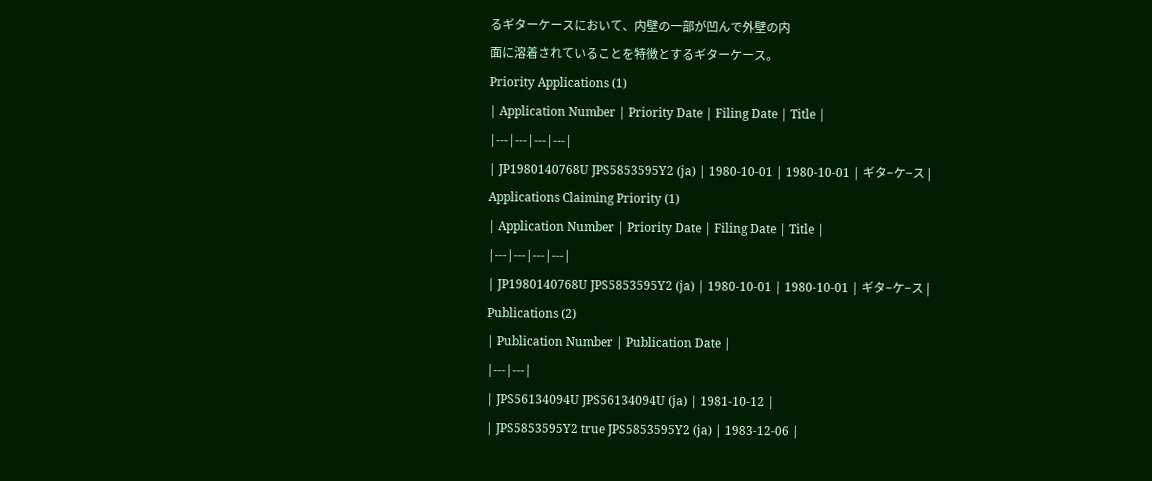るギターケースにおいて、内壁の一部が凹んで外壁の内
面に溶着されていることを特徴とするギターケース。
Priority Applications (1)
| Application Number | Priority Date | Filing Date | Title |
|---|---|---|---|
| JP1980140768U JPS5853595Y2 (ja) | 1980-10-01 | 1980-10-01 | ギタ−ケ−ス |
Applications Claiming Priority (1)
| Application Number | Priority Date | Filing Date | Title |
|---|---|---|---|
| JP1980140768U JPS5853595Y2 (ja) | 1980-10-01 | 1980-10-01 | ギタ−ケ−ス |
Publications (2)
| Publication Number | Publication Date |
|---|---|
| JPS56134094U JPS56134094U (ja) | 1981-10-12 |
| JPS5853595Y2 true JPS5853595Y2 (ja) | 1983-12-06 |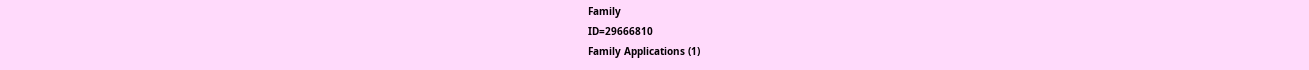Family
ID=29666810
Family Applications (1)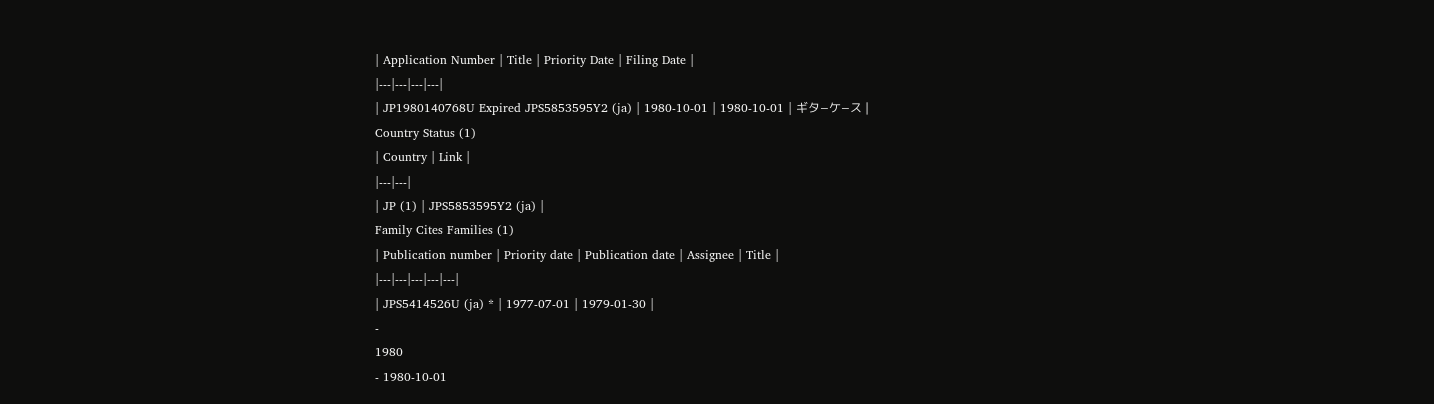| Application Number | Title | Priority Date | Filing Date |
|---|---|---|---|
| JP1980140768U Expired JPS5853595Y2 (ja) | 1980-10-01 | 1980-10-01 | ギタ−ケ−ス |
Country Status (1)
| Country | Link |
|---|---|
| JP (1) | JPS5853595Y2 (ja) |
Family Cites Families (1)
| Publication number | Priority date | Publication date | Assignee | Title |
|---|---|---|---|---|
| JPS5414526U (ja) * | 1977-07-01 | 1979-01-30 |
-
1980
- 1980-10-01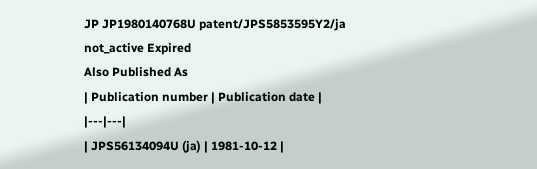JP JP1980140768U patent/JPS5853595Y2/ja not_active Expired
Also Published As
| Publication number | Publication date |
|---|---|
| JPS56134094U (ja) | 1981-10-12 |